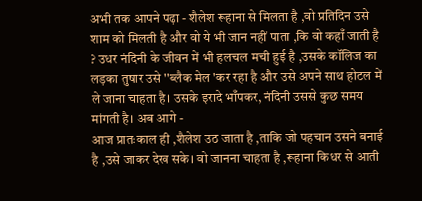अभी तक आपने पढ़ा - शैलेश रूहाना से मिलता है ,वो प्रतिदिन उसे शाम को मिलती है और वो ये भी जान नहीं पाता ,कि वो कहाँ जाती है ? उधर नंदिनी के जीवन में भी हलचल मची हुई है ,उसके कॉलिज का लड़का तुषार उसे ''ब्लैक मेल 'कर रहा है और उसे अपने साथ होटल में ले जाना चाहता है। उसके इरादे भाँपकर, नंदिनी उससे कुछ समय मांगती है। अब आगे -
आज प्रातःकाल ही ,शैलेश उठ जाता है ,ताकि जो पहचान उसने बनाई है ,उसे जाकर देख सके। वो जानना चाहता है ,रूहाना किधर से आती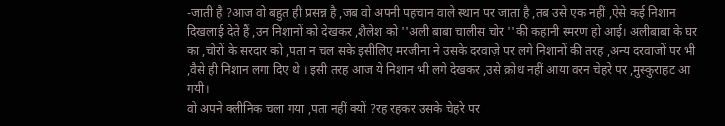-जाती है ?आज वो बहुत ही प्रसन्न है ,जब वो अपनी पहचान वाले स्थान पर जाता है ,तब उसे एक नहीं ,ऐसे कई निशान दिखलाई देते हैं ,उन निशानों को देखकर ,शैलेश को ''अली बाबा चालीस चोर ''की कहानी स्मरण हो आई। अलीबाबा के घर का ,चोरों के सरदार को ,पता न चल सके इसीलिए मरजीना ने उसके दरवाज़े पर लगे निशानों की तरह ,अन्य दरवाजों पर भी ,वैसे ही निशान लगा दिए थे । इसी तरह आज ये निशान भी लगे देखकर ,उसे क्रोध नहीं आया वरन चेहरे पर ,मुस्कुराहट आ गयी।
वो अपने क्लीनिक चला गया ,पता नहीं क्यों ?रह रहकर उसके चेहरे पर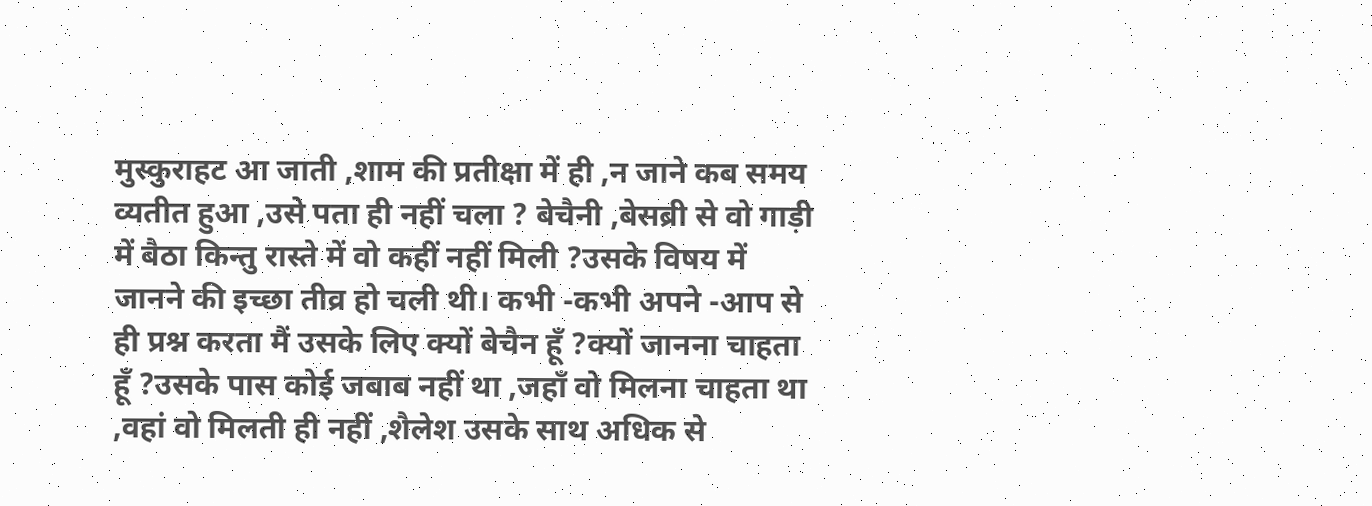मुस्कुराहट आ जाती ,शाम की प्रतीक्षा में ही ,न जाने कब समय व्यतीत हुआ ,उसे पता ही नहीं चला ? बेचैनी ,बेसब्री से वो गाड़ी में बैठा किन्तु रास्ते में वो कहीं नहीं मिली ?उसके विषय में जानने की इच्छा तीव्र हो चली थी। कभी -कभी अपने -आप से ही प्रश्न करता मैं उसके लिए क्यों बेचैन हूँ ?क्यों जानना चाहता हूँ ?उसके पास कोई जबाब नहीं था ,जहाँ वो मिलना चाहता था ,वहां वो मिलती ही नहीं ,शैलेश उसके साथ अधिक से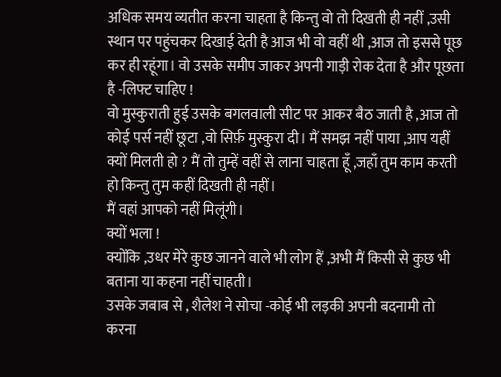अधिक समय व्यतीत करना चाहता है किन्तु वो तो दिखती ही नहीं ,उसी स्थान पर पहुंचकर दिखाई देती है आज भी वो वहीं थी ,आज तो इससे पूछ कर ही रहूंगा। वो उसके समीप जाकर अपनी गाड़ी रोक देता है और पूछता है -लिफ्ट चाहिए !
वो मुस्कुराती हुई उसके बगलवाली सीट पर आकर बैठ जाती है ,आज तो कोई पर्स नहीं छूटा ,वो सिर्फ़ मुस्कुरा दी। मैं समझ नहीं पाया ,आप यहीं क्यों मिलती हो ? मैं तो तुम्हें वहीं से लाना चाहता हूँ ,जहाँ तुम काम करती हो किन्तु तुम कहीं दिखती ही नहीं।
मैं वहां आपको नहीं मिलूंगी।
क्यों भला !
क्योंकि ,उधर मेरे कुछ जानने वाले भी लोग हैं ,अभी मैं किसी से कुछ भी बताना या कहना नहीं चाहती।
उसके जबाब से , शैलेश ने सोचा -कोई भी लड़की अपनी बदनामी तो करना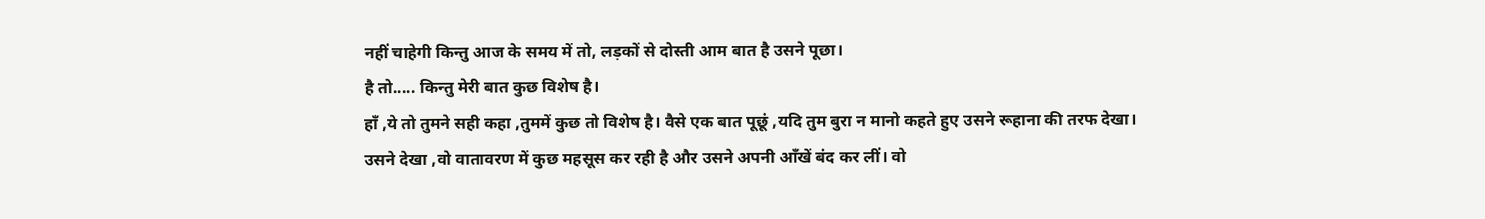नहीं चाहेगी किन्तु आज के समय में तो, लड़कों से दोस्ती आम बात है उसने पूछा।
है तो..... किन्तु मेरी बात कुछ विशेष है।
हाँ ,ये तो तुमने सही कहा ,तुममें कुछ तो विशेष है। वैसे एक बात पूछूं ,यदि तुम बुरा न मानो कहते हुए उसने रूहाना की तरफ देखा। उसने देखा ,वो वातावरण में कुछ महसूस कर रही है और उसने अपनी आँखें बंद कर लीं। वो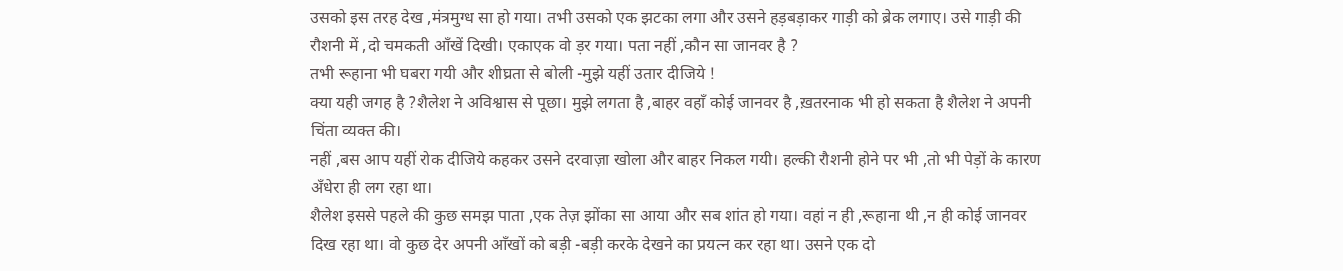उसको इस तरह देख ,मंत्रमुग्ध सा हो गया। तभी उसको एक झटका लगा और उसने हड़बड़ाकर गाड़ी को ब्रेक लगाए। उसे गाड़ी की रौशनी में ,दो चमकती आँखें दिखी। एकाएक वो ड़र गया। पता नहीं ,कौन सा जानवर है ?
तभी रूहाना भी घबरा गयी और शीघ्रता से बोली -मुझे यहीं उतार दीजिये !
क्या यही जगह है ?शैलेश ने अविश्वास से पूछा। मुझे लगता है ,बाहर वहाँ कोई जानवर है ,ख़तरनाक भी हो सकता है शैलेश ने अपनी चिंता व्यक्त की।
नहीं ,बस आप यहीं रोक दीजिये कहकर उसने दरवाज़ा खोला और बाहर निकल गयी। हल्की रौशनी होने पर भी ,तो भी पेड़ों के कारण अँधेरा ही लग रहा था।
शैलेश इससे पहले की कुछ समझ पाता ,एक तेज़ झोंका सा आया और सब शांत हो गया। वहां न ही ,रूहाना थी ,न ही कोई जानवर दिख रहा था। वो कुछ देर अपनी आँखों को बड़ी -बड़ी करके देखने का प्रयत्न कर रहा था। उसने एक दो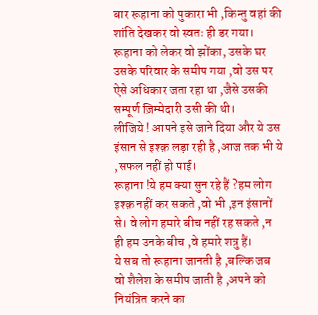बार रूहाना को पुकारा भी ,किन्तु वहां की शांति देखकर वो स्वतः ही डर गया।
रूहाना को लेकर वो झोंका, उसके घर उसके परिवार के समीप गया ,वो उस पर ऐसे अधिकार जता रहा था ,जैसे उसकी सम्पूर्ण ज़िम्मेदारी उसी की थी।
लीजिये ! आपने इसे जाने दिया और ये उस इंसान से इश्क़ लड़ा रही है ,आज तक भी ये ,सफल नहीं हो पाई।
रूहाना !ये हम क्या सुन रहे हैं ?हम लोग इश्क़ नहीं कर सकते ,वो भी ,इन इंसानों से। वे लोग हमारे बीच नहीं रह सकते ,न ही हम उनके बीच ,वे हमारे शत्रु हैं।
ये सब तो रूहाना जानती है ,बल्कि जब वो शैलेश के समीप जाती है ,अपने को नियंत्रित करने का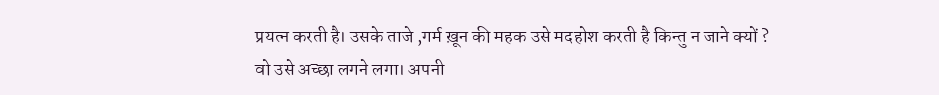प्रयत्न करती है। उसके ताजे ,गर्म ख़ून की महक उसे मदहोश करती है किन्तु न जाने क्यों ?
वो उसे अच्छा लगने लगा। अपनी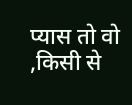प्यास तो वो ,किसी से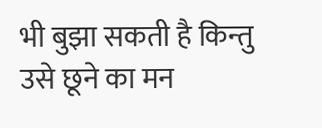भी बुझा सकती है किन्तु उसे छूने का मन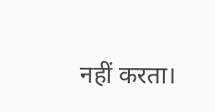नहीं करता।